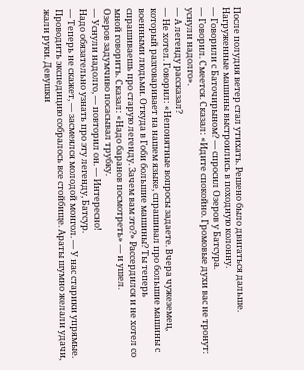После полудня ветер стал утихать. Решено было двигаться дальше. Нагруженные машины выстроились в походную колонну.
— Говорили с Баточирыном? — спросил Озеров у Батсура.
— Говорил. Смеется. Сказал: «Идите спокойно. Громовые духи вас не тронут: уснули надолго».
— А легенду рассказал?
— Не хотел. Говорил: «Непонятные вопросы задаете. Вчера чужеземец, который разговаривает на нашем языке, спрашивал про большие машины с военными людьми. Откуда в Гоби большие машины? Ты теперь спрашиваешь про старую легенду. Зачем вам это?» Рассердился и не хотел со мной говорить. Сказал: «Надо баранов посмотреть» — и ушел.
Озеров задумчиво посасывал трубку.
— Уснули надолго, — повторил он. — Интересно!
Надо обязательно узнать про эту легенду, Батсур.
— Теперь не скажет, — засмеялся молодой монгол. — У нас старики упрямые.
Проводить экспедицию собралось все стойбище. Араты шумно желали удачи, жали руки. Девушки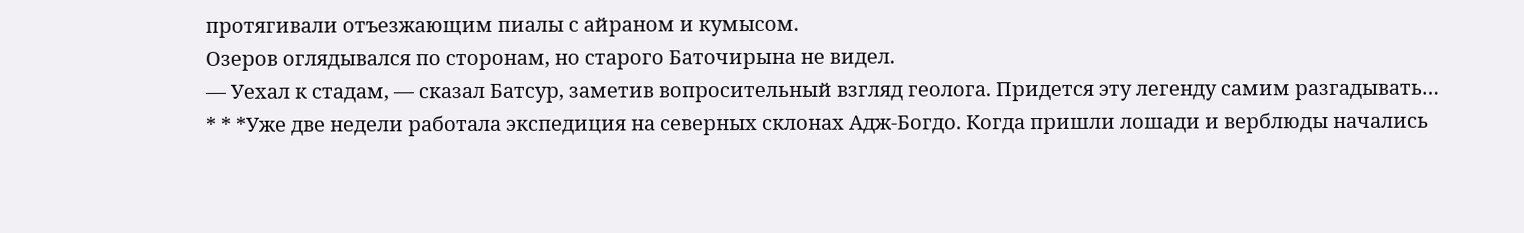протягивали отъезжающим пиалы с айраном и кумысом.
Озеров оглядывался по сторонам, но старого Баточирына не видел.
— Уехал к стадам, — сказал Батсур, заметив вопросительный взгляд геолога. Придется эту легенду самим разгадывать…
* * *Уже две недели работала экспедиция на северных склонах Адж-Богдо. Когда пришли лошади и верблюды начались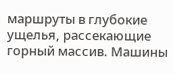маршруты в глубокие ущелья, рассекающие горный массив. Машины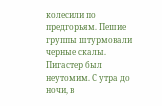колесили по предгорьям. Пешие группы штурмовали черные скалы.
Пигастер был неутомим. С утра до ночи, в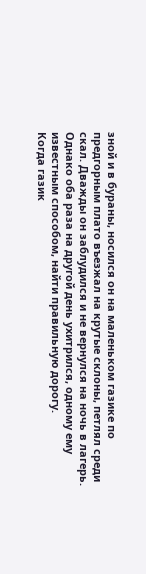зной и в бураны, носился он на маленьком газике по предгорным плато въезжал на крутые склоны, петлял среди скал. Дважды он заблудился и не вернулся на ночь в лагерь. Однако оба раза на другой день ухитрился, одному ему известным способом, найти правильную дорогу.
Когда газик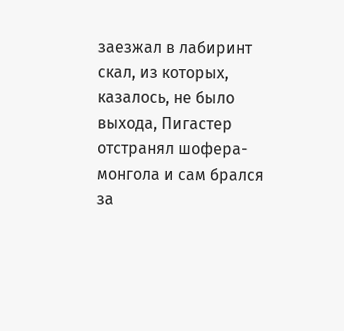заезжал в лабиринт скал, из которых, казалось, не было выхода, Пигастер отстранял шофера-монгола и сам брался за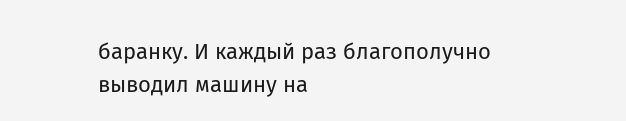баранку. И каждый раз благополучно выводил машину на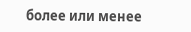более или менее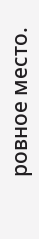ровное место.